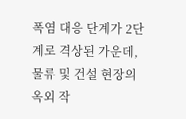폭염 대응 단계가 2단계로 격상된 가운데, 물류 및 건설 현장의 옥외 작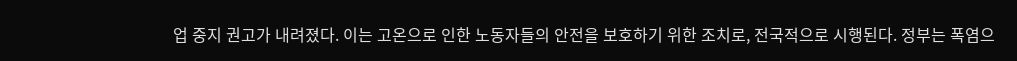업 중지 권고가 내려졌다. 이는 고온으로 인한 노동자들의 안전을 보호하기 위한 조치로, 전국적으로 시행된다. 정부는 폭염으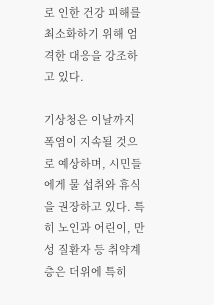로 인한 건강 피해를 최소화하기 위해 엄격한 대응을 강조하고 있다.

기상청은 이날까지 폭염이 지속될 것으로 예상하며, 시민들에게 물 섭취와 휴식을 권장하고 있다. 특히 노인과 어린이, 만성 질환자 등 취약계층은 더위에 특히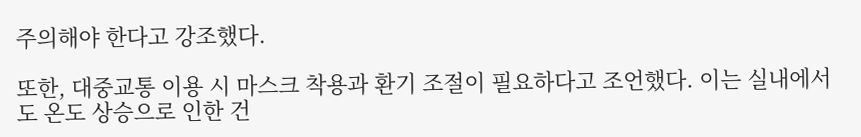주의해야 한다고 강조했다.

또한, 대중교통 이용 시 마스크 착용과 환기 조절이 필요하다고 조언했다. 이는 실내에서도 온도 상승으로 인한 건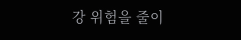강 위험을 줄이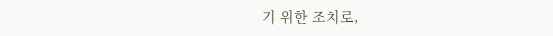기 위한 조치로,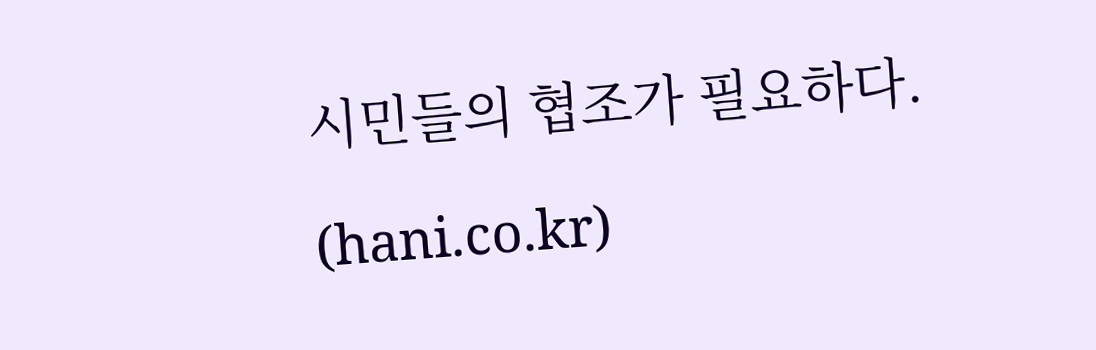시민들의 협조가 필요하다.

(hani.co.kr)